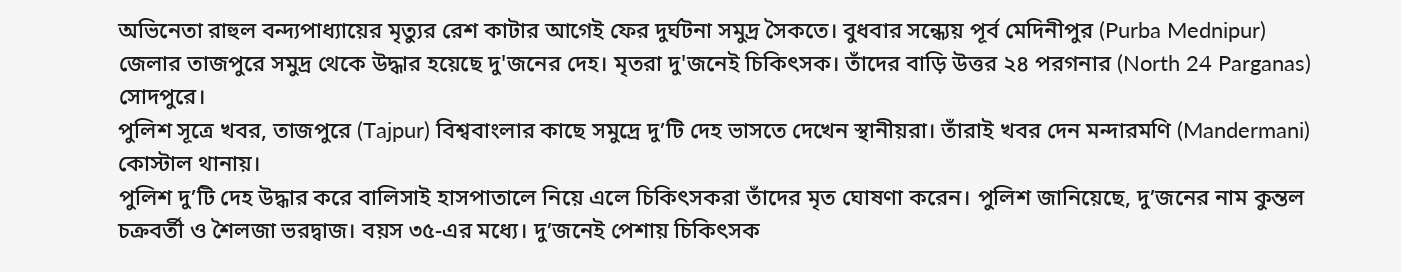অভিনেতা রাহুল বন্দ্যপাধ্যায়ের মৃত্যুর রেশ কাটার আগেই ফের দুর্ঘটনা সমুদ্র সৈকতে। বুধবার সন্ধ্যেয় পূর্ব মেদিনীপুর (Purba Mednipur) জেলার তাজপুরে সমুদ্র থেকে উদ্ধার হয়েছে দু'জনের দেহ। মৃতরা দু'জনেই চিকিৎসক। তাঁদের বাড়ি উত্তর ২৪ পরগনার (North 24 Parganas) সোদপুরে।
পুলিশ সূত্রে খবর, তাজপুরে (Tajpur) বিশ্ববাংলার কাছে সমুদ্রে দু’টি দেহ ভাসতে দেখেন স্থানীয়রা। তাঁরাই খবর দেন মন্দারমণি (Mandermani) কোস্টাল থানায়।
পুলিশ দু’টি দেহ উদ্ধার করে বালিসাই হাসপাতালে নিয়ে এলে চিকিৎসকরা তাঁদের মৃত ঘোষণা করেন। পুলিশ জানিয়েছে, দু’জনের নাম কুন্তল চক্রবর্তী ও শৈলজা ভরদ্বাজ। বয়স ৩৫-এর মধ্যে। দু’জনেই পেশায় চিকিৎসক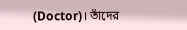(Doctor)। তাঁদের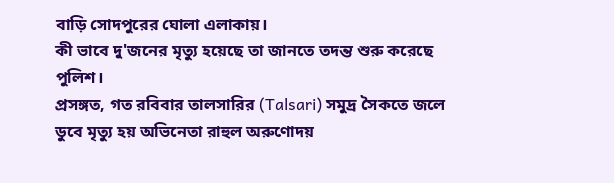বাড়ি সোদপুরের ঘোলা এলাকায়।
কী ভাবে দু'জনের মৃত্যু হয়েছে তা জানতে তদন্ত শুরু করেছে পুলিশ।
প্রসঙ্গত, গত রবিবার তালসারির (Talsari) সমুদ্র সৈকতে জলে ডুবে মৃত্যু হয় অভিনেতা রাহুল অরুণোদয়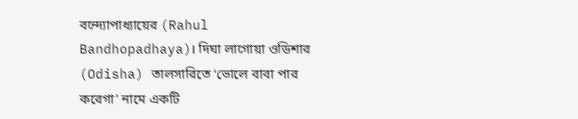বন্দ্যোপাধ্যায়ের (Rahul Bandhopadhaya)। দিঘা লাগোয়া ওডিশার (Odisha) তালসারিতে ‘ভোলে বাবা পার করেগা’ নামে একটি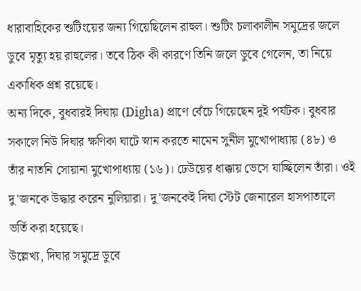ধারাবাহিকের শুটিংয়ের জন্য গিয়েছিলেন রাহুল। শুটিং চলাকালীন সমুদ্রের জলে ডুবে মৃত্যু হয় রাহুলের। তবে ঠিক কী কারণে তিনি জলে ডুবে গেলেন, তা নিয়ে একাধিক প্রশ্ন রয়েছে।
অন্য দিকে, বুধবারই দিঘায় (Digha) প্রাণে বেঁচে গিয়েছেন দুই পর্যটক। বুধবার সকালে নিউ দিঘার ক্ষণিকা ঘাটে স্নান করতে নামেন সুনীল মুখোপাধ্যায় (৪৮) ও তাঁর নাতনি সোয়ানা মুখোপাধ্যায় (১৬)। ঢেউয়ের ধাক্কায় ভেসে যাচ্ছিলেন তাঁরা। ওই দু'জনকে উদ্ধার করেন নুলিয়ারা। দু'জনকেই দিঘা স্টেট জেনারেল হাসপাতালে ভর্তি করা হয়েছে।
উল্লেখ্য, দিঘার সমুদ্রে ডুবে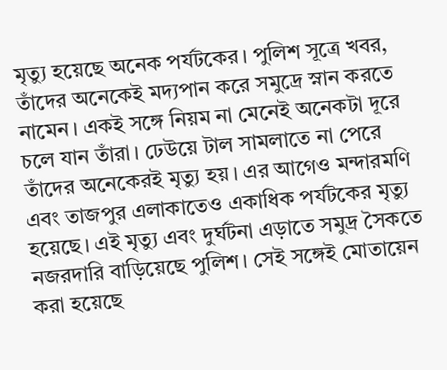মৃত্যু হয়েছে অনেক পর্যটকের। পুলিশ সূত্রে খবর, তাঁদের অনেকেই মদ্যপান করে সমুদ্রে স্নান করতে নামেন। একই সঙ্গে নিয়ম না মেনেই অনেকটা দূরে চলে যান তাঁরা। ঢেউয়ে টাল সামলাতে না পেরে তাঁদের অনেকেরই মৃত্যু হয়। এর আগেও মন্দারমণি এবং তাজপুর এলাকাতেও একাধিক পর্যটকের মৃত্যু হয়েছে। এই মৃত্যু এবং দুর্ঘটনা এড়াতে সমুদ্র সৈকতে নজরদারি বাড়িয়েছে পুলিশ। সেই সঙ্গেই মোতায়েন করা হয়েছে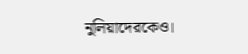নুলিয়াদেরকেও।